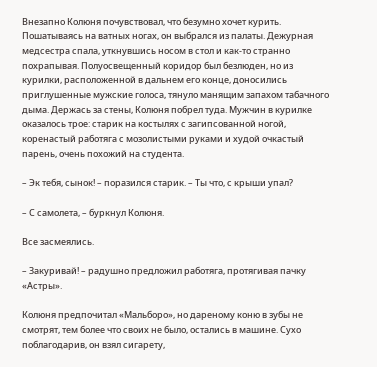Внезапно Колюня почувствовал, что безумно хочет курить. Пошатываясь на ватных ногах, он выбрался из палаты. Дежурная медсестра спала, уткнувшись носом в стол и как-то странно похрапывая. Полуосвещенный коридор был безлюден, но из курилки, расположенной в дальнем его конце, доносились приглушенные мужские голоса, тянуло манящим запахом табачного дыма. Держась за стены, Колюня побрел туда. Мужчин в курилке оказалось трое: старик на костылях с загипсованной ногой, коренастый работяга с мозолистыми руками и худой очкастый парень, очень похожий на студента.

– Эк тебя, сынок! – поразился старик. – Ты что, с крыши упал?

– С самолета, – буркнул Колюня.

Все засмеялись.

– Закуривай! – радушно предложил работяга, протягивая пачку «Астры».

Колюня предпочитал «Мальборо», но дареному коню в зубы не смотрят, тем более что своих не было, остались в машине. Сухо поблагодарив, он взял сигарету,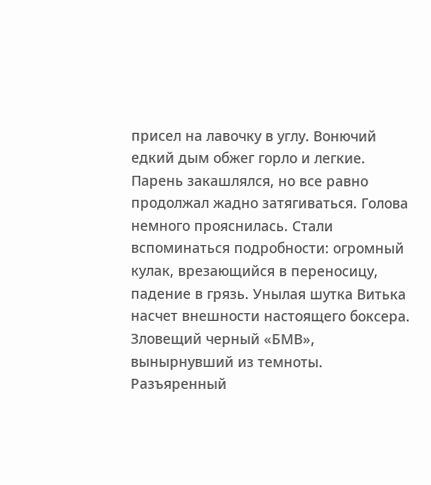присел на лавочку в углу. Вонючий едкий дым обжег горло и легкие. Парень закашлялся, но все равно продолжал жадно затягиваться. Голова немного прояснилась. Стали вспоминаться подробности: огромный кулак, врезающийся в переносицу, падение в грязь. Унылая шутка Витька насчет внешности настоящего боксера. Зловещий черный «БМВ», вынырнувший из темноты. Разъяренный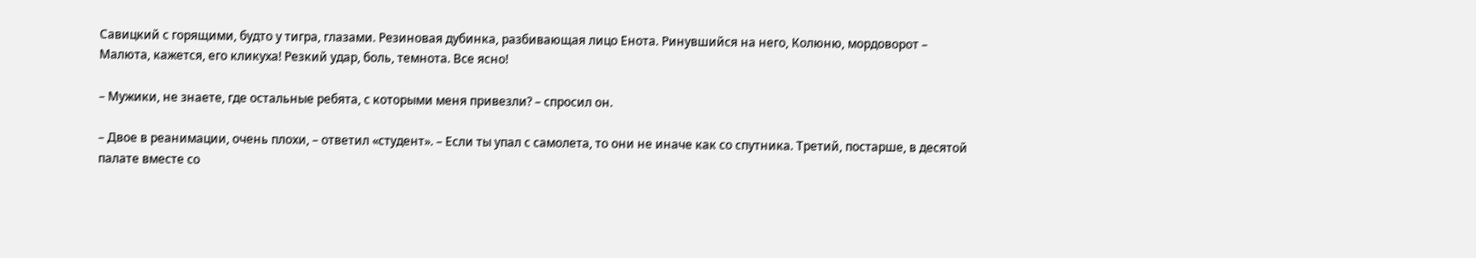Савицкий с горящими, будто у тигра, глазами. Резиновая дубинка, разбивающая лицо Енота. Ринувшийся на него, Колюню, мордоворот – Малюта, кажется, его кликуха! Резкий удар, боль, темнота. Все ясно!

– Мужики, не знаете, где остальные ребята, с которыми меня привезли? – спросил он.

– Двое в реанимации, очень плохи, – ответил «студент». – Если ты упал с самолета, то они не иначе как со спутника. Третий, постарше, в десятой палате вместе со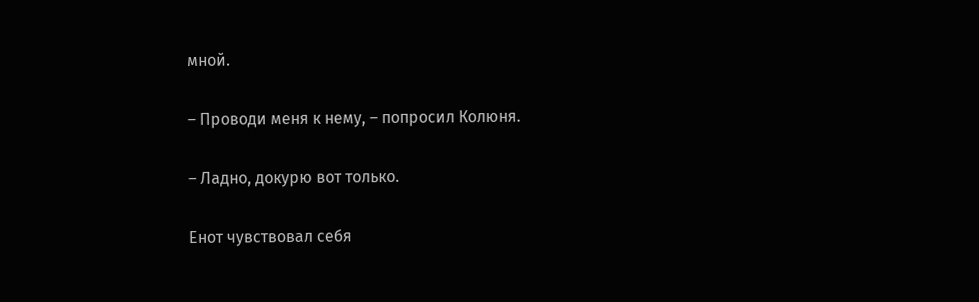мной.

– Проводи меня к нему, – попросил Колюня.

– Ладно, докурю вот только.

Енот чувствовал себя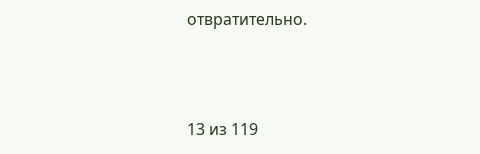отвратительно.



13 из 119